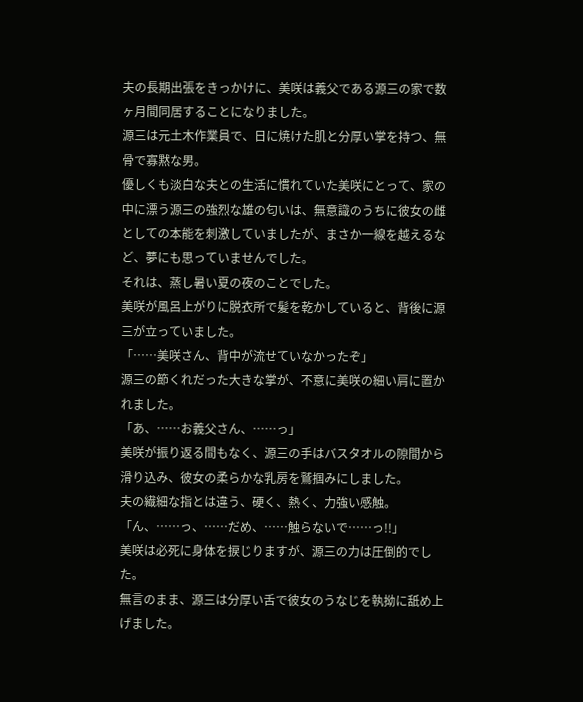夫の長期出張をきっかけに、美咲は義父である源三の家で数ヶ月間同居することになりました。
源三は元土木作業員で、日に焼けた肌と分厚い掌を持つ、無骨で寡黙な男。
優しくも淡白な夫との生活に慣れていた美咲にとって、家の中に漂う源三の強烈な雄の匂いは、無意識のうちに彼女の雌としての本能を刺激していましたが、まさか一線を越えるなど、夢にも思っていませんでした。
それは、蒸し暑い夏の夜のことでした。
美咲が風呂上がりに脱衣所で髪を乾かしていると、背後に源三が立っていました。
「……美咲さん、背中が流せていなかったぞ」
源三の節くれだった大きな掌が、不意に美咲の細い肩に置かれました。
「あ、……お義父さん、……っ」
美咲が振り返る間もなく、源三の手はバスタオルの隙間から滑り込み、彼女の柔らかな乳房を鷲掴みにしました。
夫の繊細な指とは違う、硬く、熱く、力強い感触。
「ん、……っ、……だめ、……触らないで……っ!!」
美咲は必死に身体を捩じりますが、源三の力は圧倒的でした。
無言のまま、源三は分厚い舌で彼女のうなじを執拗に舐め上げました。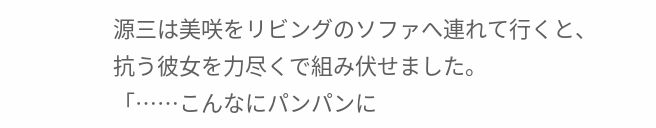源三は美咲をリビングのソファへ連れて行くと、抗う彼女を力尽くで組み伏せました。
「……こんなにパンパンに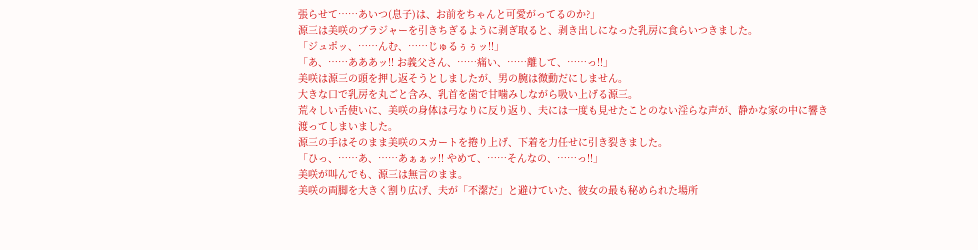張らせて……あいつ(息子)は、お前をちゃんと可愛がってるのか?」
源三は美咲のブラジャーを引きちぎるように剥ぎ取ると、剥き出しになった乳房に食らいつきました。
「ジュポッ、……んむ、……じゅるぅぅッ!!」
「あ、……あああッ!! お義父さん、……痛い、……離して、……っ!!」
美咲は源三の頭を押し返そうとしましたが、男の腕は微動だにしません。
大きな口で乳房を丸ごと含み、乳首を歯で甘噛みしながら吸い上げる源三。
荒々しい舌使いに、美咲の身体は弓なりに反り返り、夫には一度も見せたことのない淫らな声が、静かな家の中に響き渡ってしまいました。
源三の手はそのまま美咲のスカートを捲り上げ、下着を力任せに引き裂きました。
「ひっ、……あ、……あぁぁッ!! やめて、……そんなの、……っ!!」
美咲が叫んでも、源三は無言のまま。
美咲の両脚を大きく割り広げ、夫が「不潔だ」と避けていた、彼女の最も秘められた場所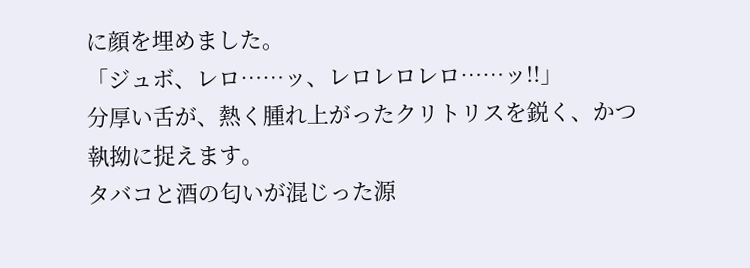に顔を埋めました。
「ジュボ、レロ……ッ、レロレロレロ……ッ!!」
分厚い舌が、熱く腫れ上がったクリトリスを鋭く、かつ執拗に捉えます。
タバコと酒の匂いが混じった源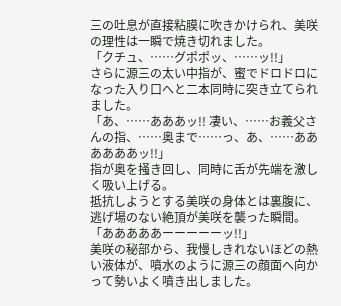三の吐息が直接粘膜に吹きかけられ、美咲の理性は一瞬で焼き切れました。
「クチュ、……グポポッ、……ッ!!」
さらに源三の太い中指が、蜜でドロドロになった入り口へと二本同時に突き立てられました。
「あ、……あああッ!! 凄い、……お義父さんの指、……奥まで……っ、あ、……ああああああッ!!」
指が奥を掻き回し、同時に舌が先端を激しく吸い上げる。
抵抗しようとする美咲の身体とは裏腹に、逃げ場のない絶頂が美咲を襲った瞬間。
「あああああーーーーーッ!!」
美咲の秘部から、我慢しきれないほどの熱い液体が、噴水のように源三の顔面へ向かって勢いよく噴き出しました。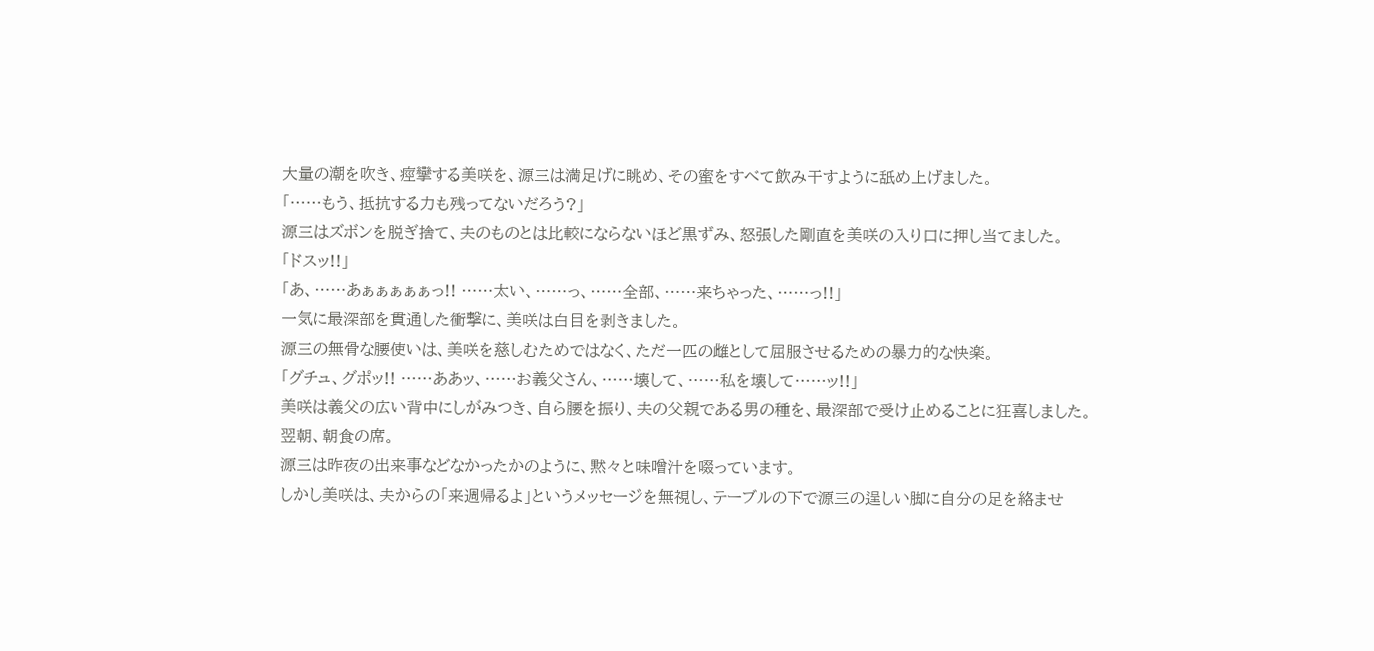大量の潮を吹き、痙攣する美咲を、源三は満足げに眺め、その蜜をすべて飲み干すように舐め上げました。
「……もう、抵抗する力も残ってないだろう?」
源三はズボンを脱ぎ捨て、夫のものとは比較にならないほど黒ずみ、怒張した剛直を美咲の入り口に押し当てました。
「ドスッ!!」
「あ、……あぁぁぁぁぁっ!! ……太い、……っ、……全部、……来ちゃった、……っ!!」
一気に最深部を貫通した衝撃に、美咲は白目を剥きました。
源三の無骨な腰使いは、美咲を慈しむためではなく、ただ一匹の雌として屈服させるための暴力的な快楽。
「グチュ、グポッ!! ……ああッ、……お義父さん、……壊して、……私を壊して……ッ!!」
美咲は義父の広い背中にしがみつき、自ら腰を振り、夫の父親である男の種を、最深部で受け止めることに狂喜しました。
翌朝、朝食の席。
源三は昨夜の出来事などなかったかのように、黙々と味噌汁を啜っています。
しかし美咲は、夫からの「来週帰るよ」というメッセージを無視し、テーブルの下で源三の逞しい脚に自分の足を絡ませ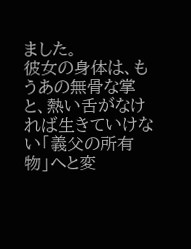ました。
彼女の身体は、もうあの無骨な掌と、熱い舌がなければ生きていけない「義父の所有物」へと変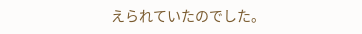えられていたのでした。